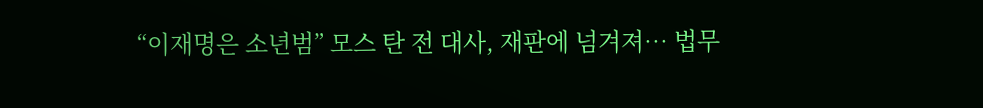“이재명은 소년범” 모스 탄 전 대사, 재판에 넘겨져… 법무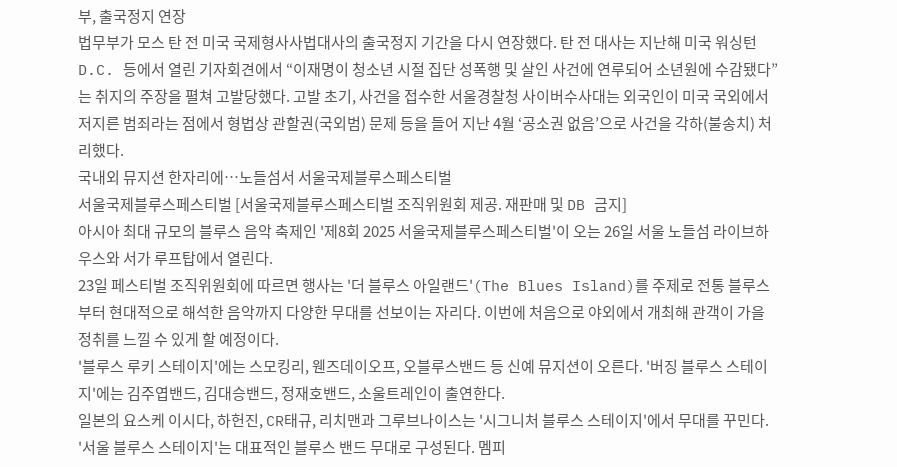부, 출국정지 연장
법무부가 모스 탄 전 미국 국제형사사법대사의 출국정지 기간을 다시 연장했다. 탄 전 대사는 지난해 미국 워싱턴 D.C. 등에서 열린 기자회견에서 “이재명이 청소년 시절 집단 성폭행 및 살인 사건에 연루되어 소년원에 수감됐다”는 취지의 주장을 펼쳐 고발당했다. 고발 초기, 사건을 접수한 서울경찰청 사이버수사대는 외국인이 미국 국외에서 저지른 범죄라는 점에서 형법상 관할권(국외범) 문제 등을 들어 지난 4월 ‘공소권 없음’으로 사건을 각하(불송치) 처리했다.
국내외 뮤지션 한자리에…노들섬서 서울국제블루스페스티벌
서울국제블루스페스티벌 [서울국제블루스페스티벌 조직위원회 제공. 재판매 및 DB 금지]
아시아 최대 규모의 블루스 음악 축제인 '제8회 2025 서울국제블루스페스티벌'이 오는 26일 서울 노들섬 라이브하우스와 서가 루프탑에서 열린다.
23일 페스티벌 조직위원회에 따르면 행사는 '더 블루스 아일랜드'(The Blues Island)를 주제로 전통 블루스부터 현대적으로 해석한 음악까지 다양한 무대를 선보이는 자리다. 이번에 처음으로 야외에서 개최해 관객이 가을 정취를 느낄 수 있게 할 예정이다.
'블루스 루키 스테이지'에는 스모킹리, 웬즈데이오프, 오블루스밴드 등 신예 뮤지션이 오른다. '버징 블루스 스테이지'에는 김주엽밴드, 김대승밴드, 정재호밴드, 소울트레인이 출연한다.
일본의 요스케 이시다, 하헌진, CR태규, 리치맨과 그루브나이스는 '시그니처 블루스 스테이지'에서 무대를 꾸민다.
'서울 블루스 스테이지'는 대표적인 블루스 밴드 무대로 구성된다. 멤피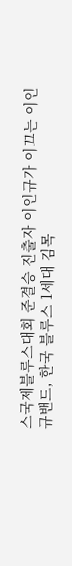스국제블루스대회 준결승 진출자 이인규가 이끄는 이인규밴드, 한국 블루스 1세대 김목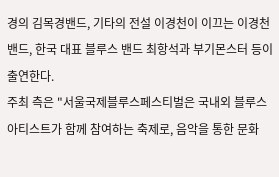경의 김목경밴드, 기타의 전설 이경천이 이끄는 이경천밴드, 한국 대표 블루스 밴드 최항석과 부기몬스터 등이 출연한다.
주최 측은 "서울국제블루스페스티벌은 국내외 블루스 아티스트가 함께 참여하는 축제로, 음악을 통한 문화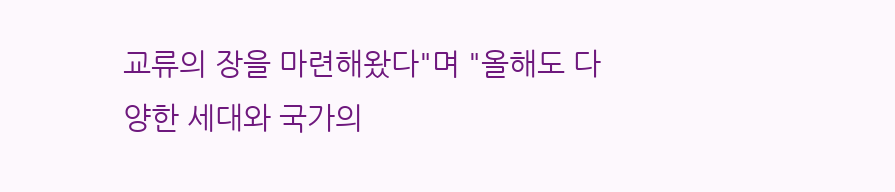교류의 장을 마련해왔다"며 "올해도 다양한 세대와 국가의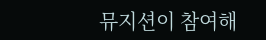뮤지션이 참여해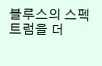블루스의 스펙트럼을 더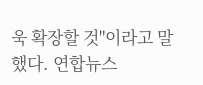욱 확장할 것"이라고 말했다. 연합뉴스